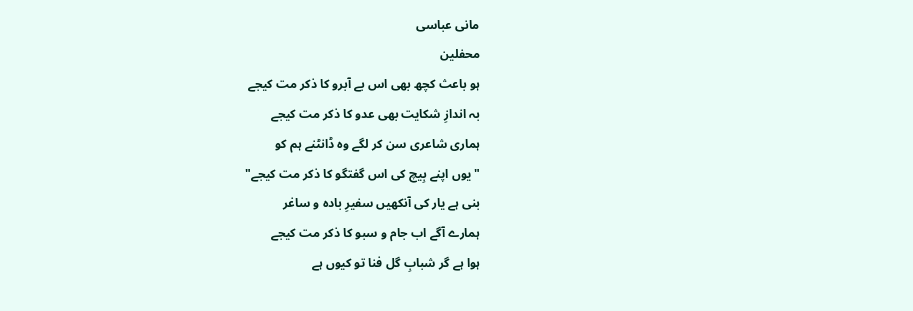مانی عباسی
محفلین
ہو باعث کچھ بھی اس بے آبرو کا ذکر مت کیجے
بہ اندازِ شکایت بھی عدو کا ذکر مت کیجے
ہماری شاعری سن کر لگے وہ ڈانٹنے ہم کو
"یوں اپنے بِیچ کی اس گفتگو کا ذکر مت کیجے"
بنی ہے یار کی آنکھیں سفیرِ بادہ و ساغر
ہمارے آگے اب جام و سبو کا ذکر مت کیجے
ہوا ہے گر شبابِ گل فنا تو کیوں ہے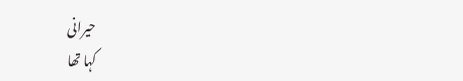حیرانی
کہا تھا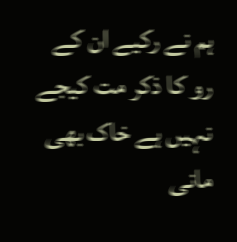ہم نے رکیے ان کے رو کا ذکر مت کیجے
نہیں ہے خاک بھی مانی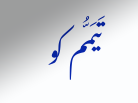تَیَمُّم کو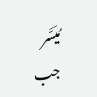مُیَسَّر جب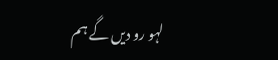لہو رو دیں گے ہم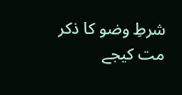شرطِ وضو کا ذکر مت کیجے